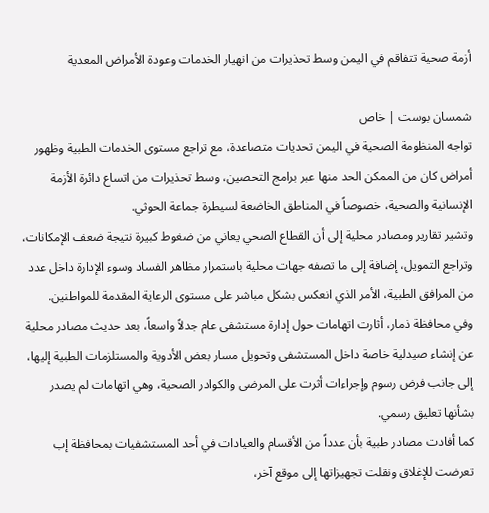أزمة صحية تتفاقم في اليمن وسط تحذيرات من انهيار الخدمات وعودة الأمراض المعدية

شمسان بوست | خاص
تواجه المنظومة الصحية في اليمن تحديات متصاعدة، مع تراجع مستوى الخدمات الطبية وظهور أمراض كان من الممكن الحد منها عبر برامج التحصين، وسط تحذيرات من اتساع دائرة الأزمة الإنسانية والصحية، خصوصاً في المناطق الخاضعة لسيطرة جماعة الحوثي.
وتشير تقارير ومصادر محلية إلى أن القطاع الصحي يعاني من ضغوط كبيرة نتيجة ضعف الإمكانات، وتراجع التمويل، إضافة إلى ما تصفه جهات محلية باستمرار مظاهر الفساد وسوء الإدارة داخل عدد من المرافق الطبية، الأمر الذي انعكس بشكل مباشر على مستوى الرعاية المقدمة للمواطنين.
وفي محافظة ذمار، أثارت اتهامات حول إدارة مستشفى عام جدلاً واسعاً، بعد حديث مصادر محلية عن إنشاء صيدلية خاصة داخل المستشفى وتحويل مسار بعض الأدوية والمستلزمات الطبية إليها، إلى جانب فرض رسوم وإجراءات أثرت على المرضى والكوادر الصحية، وهي اتهامات لم يصدر بشأنها تعليق رسمي.
كما أفادت مصادر طبية بأن عدداً من الأقسام والعيادات في أحد المستشفيات بمحافظة إب تعرضت للإغلاق ونقلت تجهيزاتها إلى موقع آخر،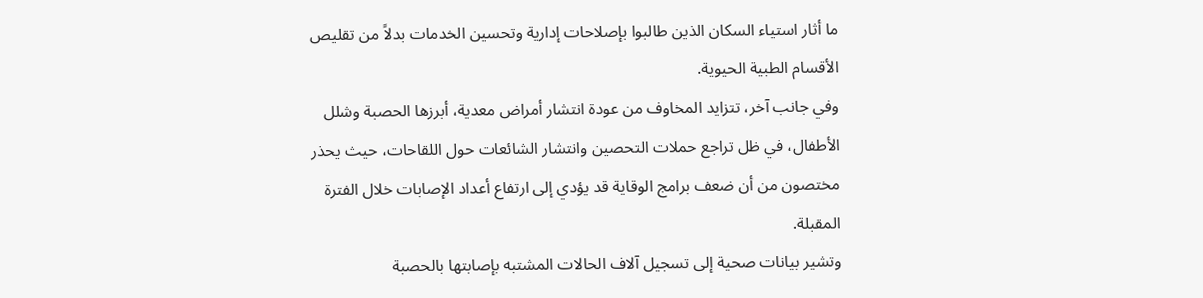ما أثار استياء السكان الذين طالبوا بإصلاحات إدارية وتحسين الخدمات بدلاً من تقليص الأقسام الطبية الحيوية.
وفي جانب آخر، تتزايد المخاوف من عودة انتشار أمراض معدية، أبرزها الحصبة وشلل الأطفال، في ظل تراجع حملات التحصين وانتشار الشائعات حول اللقاحات، حيث يحذر مختصون من أن ضعف برامج الوقاية قد يؤدي إلى ارتفاع أعداد الإصابات خلال الفترة المقبلة.
وتشير بيانات صحية إلى تسجيل آلاف الحالات المشتبه بإصابتها بالحصبة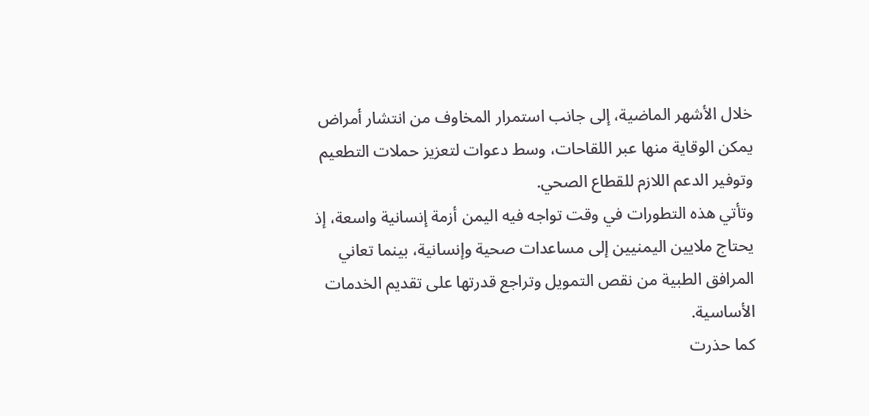خلال الأشهر الماضية، إلى جانب استمرار المخاوف من انتشار أمراض يمكن الوقاية منها عبر اللقاحات، وسط دعوات لتعزيز حملات التطعيم وتوفير الدعم اللازم للقطاع الصحي.
وتأتي هذه التطورات في وقت تواجه فيه اليمن أزمة إنسانية واسعة، إذ يحتاج ملايين اليمنيين إلى مساعدات صحية وإنسانية، بينما تعاني المرافق الطبية من نقص التمويل وتراجع قدرتها على تقديم الخدمات الأساسية.
كما حذرت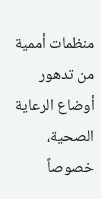منظمات أممية من تدهور أوضاع الرعاية الصحية، خصوصاً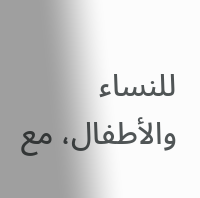للنساء والأطفال، مع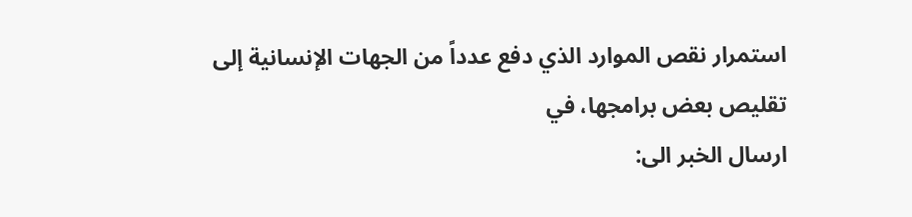استمرار نقص الموارد الذي دفع عدداً من الجهات الإنسانية إلى تقليص بعض برامجها، في
ارسال الخبر الى: